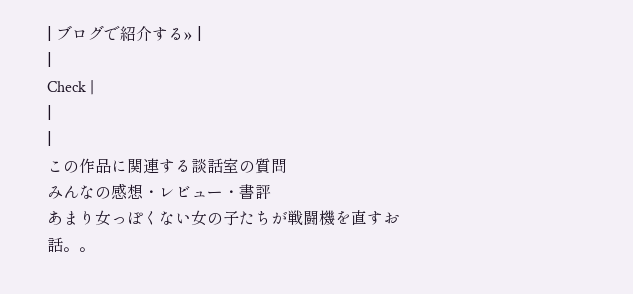| ブログで紹介する» |
|
Check |
|
|
この作品に関連する談話室の質問
みんなの感想・レビュー・書評
あまり女っぽくない女の子たちが戦闘機を直すお話。。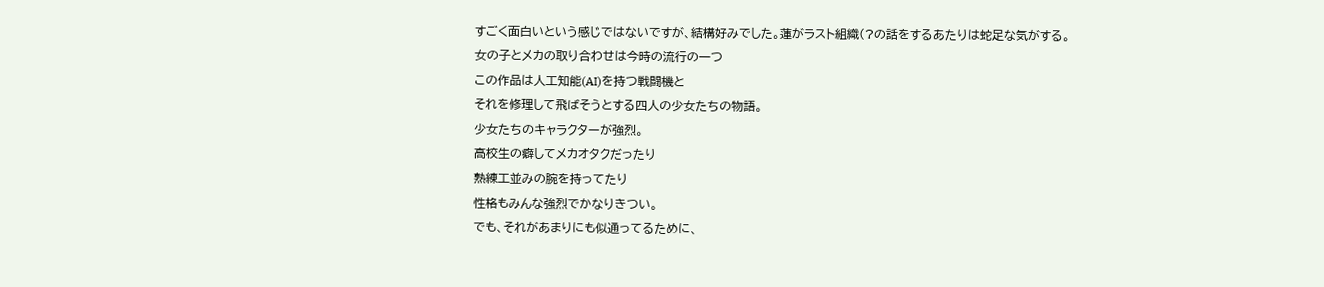すごく面白いという感じではないですが、結構好みでした。蓮がラスト組織(?の話をするあたりは蛇足な気がする。
女の子とメカの取り合わせは今時の流行の一つ
この作品は人工知能(AI)を持つ戦闘機と
それを修理して飛ばそうとする四人の少女たちの物語。
少女たちのキャラクターが強烈。
高校生の癖してメカオタクだったり
熟練工並みの腕を持ってたり
性格もみんな強烈でかなりきつい。
でも、それがあまりにも似通ってるために、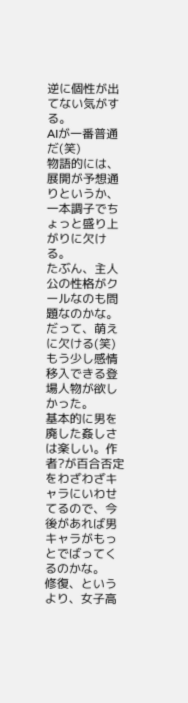逆に個性が出てない気がする。
AIが一番普通だ(笑)
物語的には、展開が予想通りというか、
一本調子でちょっと盛り上がりに欠ける。
たぶん、主人公の性格がクールなのも問題なのかな。
だって、萌えに欠ける(笑)
もう少し感情移入できる登場人物が欲しかった。
基本的に男を廃した姦しさは楽しい。作者?が百合否定をわざわざキャラにいわせてるので、今後があれば男キャラがもっとでばってくるのかな。
修復、というより、女子高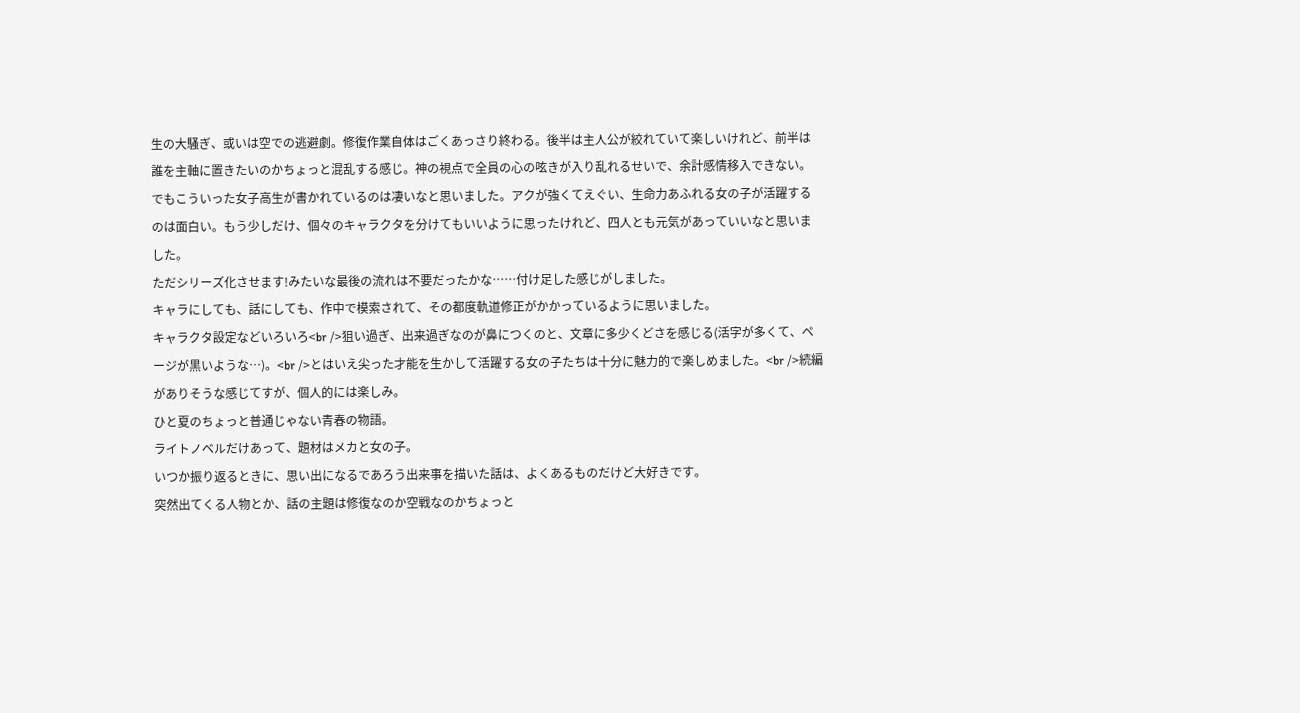生の大騒ぎ、或いは空での逃避劇。修復作業自体はごくあっさり終わる。後半は主人公が絞れていて楽しいけれど、前半は誰を主軸に置きたいのかちょっと混乱する感じ。神の視点で全員の心の呟きが入り乱れるせいで、余計感情移入できない。
でもこういった女子高生が書かれているのは凄いなと思いました。アクが強くてえぐい、生命力あふれる女の子が活躍するのは面白い。もう少しだけ、個々のキャラクタを分けてもいいように思ったけれど、四人とも元気があっていいなと思いました。
ただシリーズ化させます!みたいな最後の流れは不要だったかな……付け足した感じがしました。
キャラにしても、話にしても、作中で模索されて、その都度軌道修正がかかっているように思いました。
キャラクタ設定などいろいろ<br />狙い過ぎ、出来過ぎなのが鼻につくのと、文章に多少くどさを感じる(活字が多くて、ページが黒いような…)。<br />とはいえ尖った才能を生かして活躍する女の子たちは十分に魅力的で楽しめました。<br />続編がありそうな感じてすが、個人的には楽しみ。
ひと夏のちょっと普通じゃない青春の物語。
ライトノベルだけあって、題材はメカと女の子。
いつか振り返るときに、思い出になるであろう出来事を描いた話は、よくあるものだけど大好きです。
突然出てくる人物とか、話の主題は修復なのか空戦なのかちょっと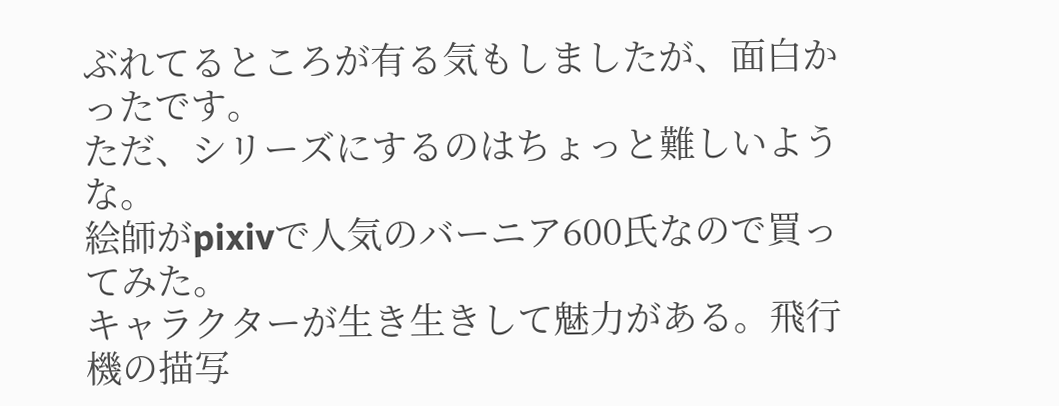ぶれてるところが有る気もしましたが、面白かったです。
ただ、シリーズにするのはちょっと難しいような。
絵師がpixivで人気のバーニア600氏なので買ってみた。
キャラクターが生き生きして魅力がある。飛行機の描写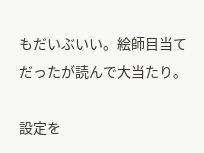もだいぶいい。絵師目当てだったが読んで大当たり。

設定を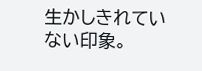生かしきれていない印象。